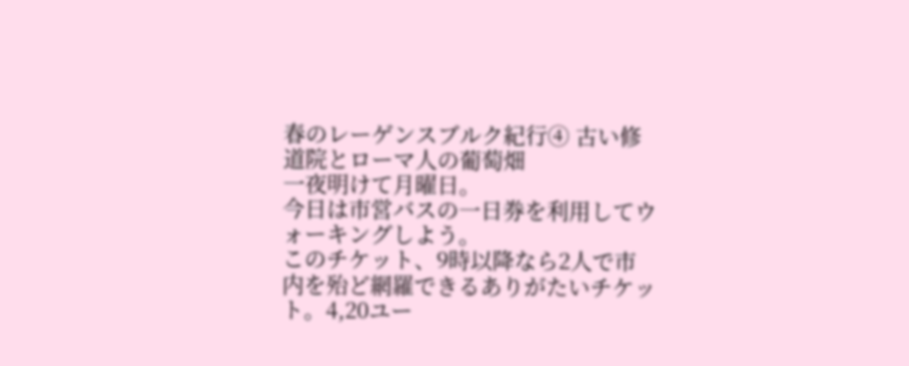春のレーゲンスブルク紀行④ 古い修道院とローマ人の葡萄畑
一夜明けて月曜日。
今日は市営バスの一日券を利用してウォーキングしよう。
このチケット、9時以降なら2人で市内を殆ど網羅できるありがたいチケット。4,20ユー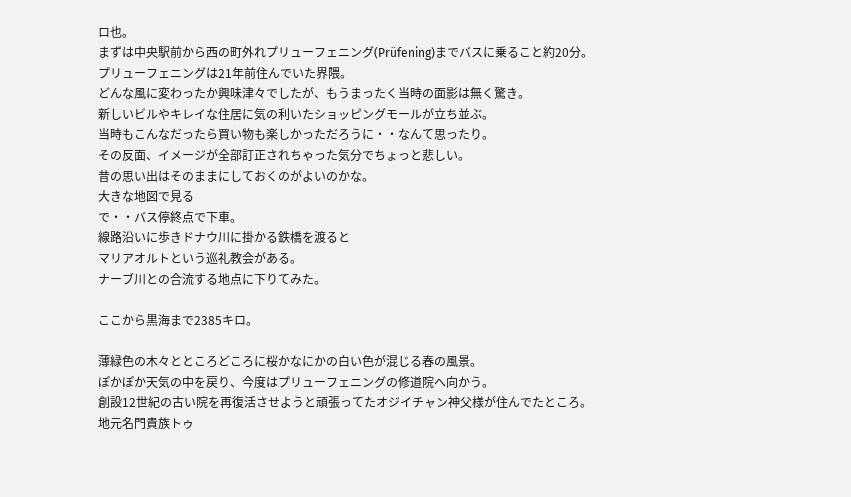ロ也。
まずは中央駅前から西の町外れプリューフェニング(Prüfening)までバスに乗ること約20分。
プリューフェニングは21年前住んでいた界隈。
どんな風に変わったか興味津々でしたが、もうまったく当時の面影は無く驚き。
新しいビルやキレイな住居に気の利いたショッピングモールが立ち並ぶ。
当時もこんなだったら買い物も楽しかっただろうに・・なんて思ったり。
その反面、イメージが全部訂正されちゃった気分でちょっと悲しい。
昔の思い出はそのままにしておくのがよいのかな。
大きな地図で見る
で・・バス停終点で下車。
線路沿いに歩きドナウ川に掛かる鉄橋を渡ると
マリアオルトという巡礼教会がある。
ナーブ川との合流する地点に下りてみた。

ここから黒海まで2385キロ。

薄緑色の木々とところどころに桜かなにかの白い色が混じる春の風景。
ぽかぽか天気の中を戻り、今度はプリューフェニングの修道院へ向かう。
創設12世紀の古い院を再復活させようと頑張ってたオジイチャン神父様が住んでたところ。
地元名門貴族トゥ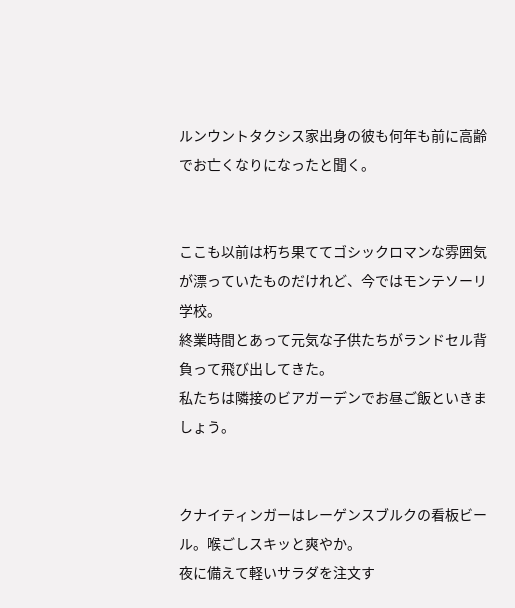ルンウントタクシス家出身の彼も何年も前に高齢でお亡くなりになったと聞く。


ここも以前は朽ち果ててゴシックロマンな雰囲気が漂っていたものだけれど、今ではモンテソーリ学校。
終業時間とあって元気な子供たちがランドセル背負って飛び出してきた。
私たちは隣接のビアガーデンでお昼ご飯といきましょう。


クナイティンガーはレーゲンスブルクの看板ビール。喉ごしスキッと爽やか。
夜に備えて軽いサラダを注文す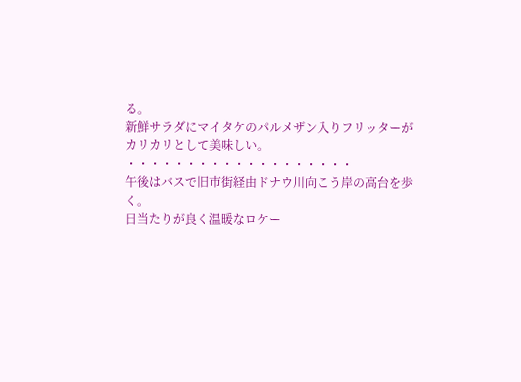る。
新鮮サラダにマイタケのパルメザン入りフリッターがカリカリとして美味しい。
・・・・・・・・・・・・・・・・・・・
午後はバスで旧市街経由ドナウ川向こう岸の高台を歩く。
日当たりが良く温暖なロケー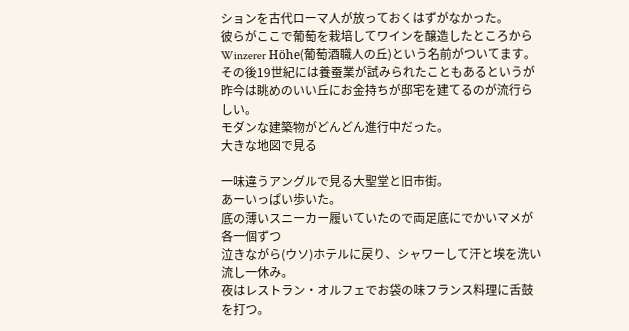ションを古代ローマ人が放っておくはずがなかった。
彼らがここで葡萄を栽培してワインを醸造したところから
Winzerer Höhe(葡萄酒職人の丘)という名前がついてます。
その後19世紀には養蚕業が試みられたこともあるというが
昨今は眺めのいい丘にお金持ちが邸宅を建てるのが流行らしい。
モダンな建築物がどんどん進行中だった。
大きな地図で見る

一味違うアングルで見る大聖堂と旧市街。
あーいっぱい歩いた。
底の薄いスニーカー履いていたので両足底にでかいマメが各一個ずつ
泣きながら(ウソ)ホテルに戻り、シャワーして汗と埃を洗い流し一休み。
夜はレストラン・オルフェでお袋の味フランス料理に舌鼓を打つ。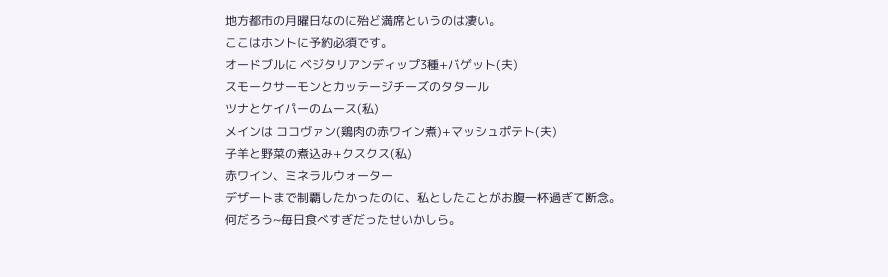地方都市の月曜日なのに殆ど満席というのは凄い。
ここはホントに予約必須です。
オードブルに ベジタリアンディップ3種+バゲット(夫)
スモークサーモンとカッテージチーズのタタール
ツナとケイパーのムース(私)
メインは ココヴァン(鶏肉の赤ワイン煮)+マッシュポテト(夫)
子羊と野菜の煮込み+クスクス(私)
赤ワイン、ミネラルウォーター
デザートまで制覇したかったのに、私としたことがお腹一杯過ぎて断念。
何だろう~毎日食べすぎだったせいかしら。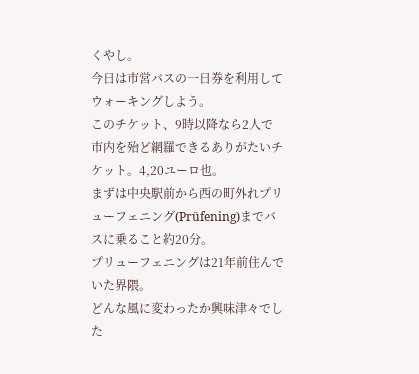くやし。
今日は市営バスの一日券を利用してウォーキングしよう。
このチケット、9時以降なら2人で市内を殆ど網羅できるありがたいチケット。4,20ユーロ也。
まずは中央駅前から西の町外れプリューフェニング(Prüfening)までバスに乗ること約20分。
プリューフェニングは21年前住んでいた界隈。
どんな風に変わったか興味津々でした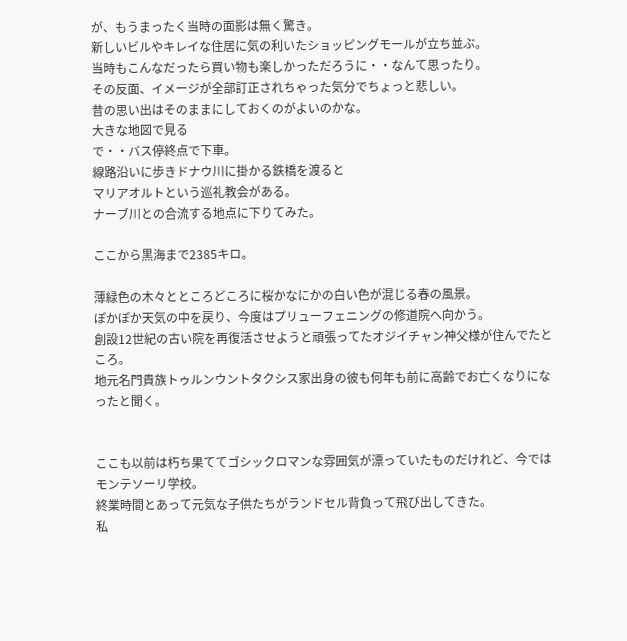が、もうまったく当時の面影は無く驚き。
新しいビルやキレイな住居に気の利いたショッピングモールが立ち並ぶ。
当時もこんなだったら買い物も楽しかっただろうに・・なんて思ったり。
その反面、イメージが全部訂正されちゃった気分でちょっと悲しい。
昔の思い出はそのままにしておくのがよいのかな。
大きな地図で見る
で・・バス停終点で下車。
線路沿いに歩きドナウ川に掛かる鉄橋を渡ると
マリアオルトという巡礼教会がある。
ナーブ川との合流する地点に下りてみた。

ここから黒海まで2385キロ。

薄緑色の木々とところどころに桜かなにかの白い色が混じる春の風景。
ぽかぽか天気の中を戻り、今度はプリューフェニングの修道院へ向かう。
創設12世紀の古い院を再復活させようと頑張ってたオジイチャン神父様が住んでたところ。
地元名門貴族トゥルンウントタクシス家出身の彼も何年も前に高齢でお亡くなりになったと聞く。


ここも以前は朽ち果ててゴシックロマンな雰囲気が漂っていたものだけれど、今ではモンテソーリ学校。
終業時間とあって元気な子供たちがランドセル背負って飛び出してきた。
私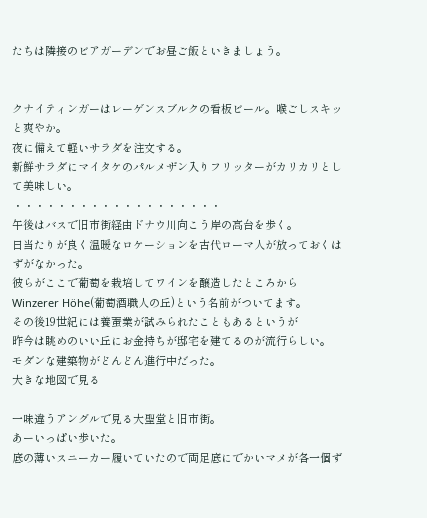たちは隣接のビアガーデンでお昼ご飯といきましょう。


クナイティンガーはレーゲンスブルクの看板ビール。喉ごしスキッと爽やか。
夜に備えて軽いサラダを注文する。
新鮮サラダにマイタケのパルメザン入りフリッターがカリカリとして美味しい。
・・・・・・・・・・・・・・・・・・・
午後はバスで旧市街経由ドナウ川向こう岸の高台を歩く。
日当たりが良く温暖なロケーションを古代ローマ人が放っておくはずがなかった。
彼らがここで葡萄を栽培してワインを醸造したところから
Winzerer Höhe(葡萄酒職人の丘)という名前がついてます。
その後19世紀には養蚕業が試みられたこともあるというが
昨今は眺めのいい丘にお金持ちが邸宅を建てるのが流行らしい。
モダンな建築物がどんどん進行中だった。
大きな地図で見る

一味違うアングルで見る大聖堂と旧市街。
あーいっぱい歩いた。
底の薄いスニーカー履いていたので両足底にでかいマメが各一個ず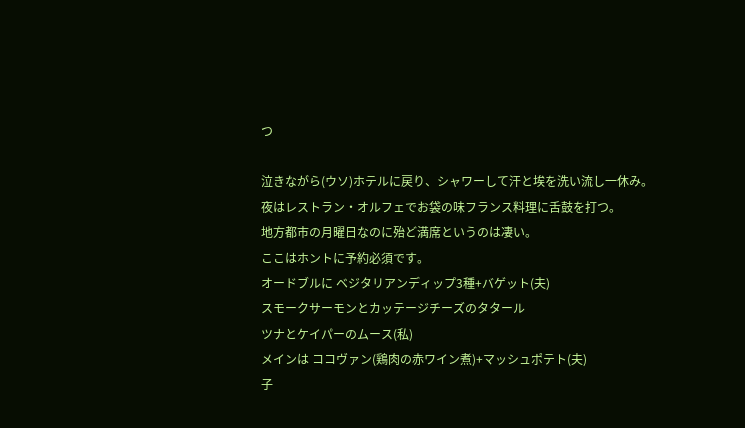つ

泣きながら(ウソ)ホテルに戻り、シャワーして汗と埃を洗い流し一休み。
夜はレストラン・オルフェでお袋の味フランス料理に舌鼓を打つ。
地方都市の月曜日なのに殆ど満席というのは凄い。
ここはホントに予約必須です。
オードブルに ベジタリアンディップ3種+バゲット(夫)
スモークサーモンとカッテージチーズのタタール
ツナとケイパーのムース(私)
メインは ココヴァン(鶏肉の赤ワイン煮)+マッシュポテト(夫)
子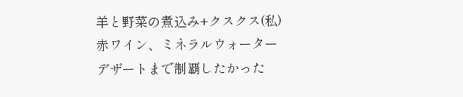羊と野菜の煮込み+クスクス(私)
赤ワイン、ミネラルウォーター
デザートまで制覇したかった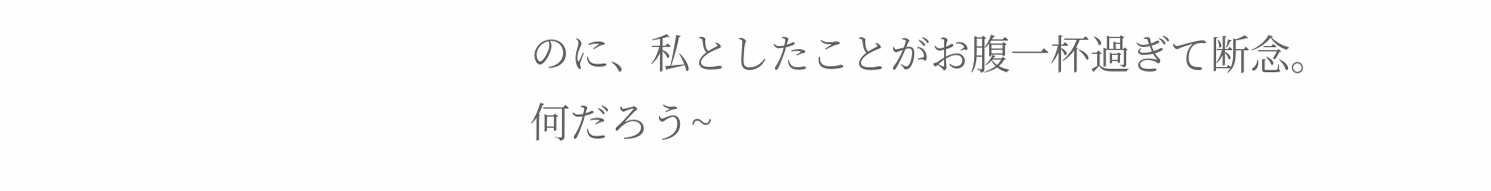のに、私としたことがお腹一杯過ぎて断念。
何だろう~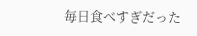毎日食べすぎだった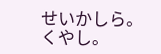せいかしら。
くやし。